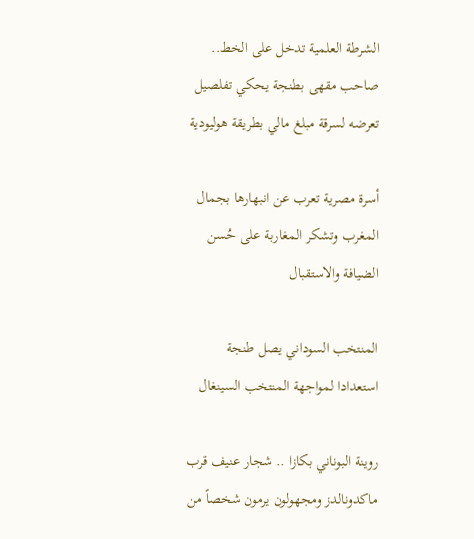الشرطة العلمية تدخل على الخط.. صاحب مقهى بطنجة يحكي تفلصيل تعرضه لسرقة مبلغ مالي بطريقة هوليودية

أسرة مصرية تعرب عن انبهارها بجمال المغرب وتشكر المغاربة على حُسن الضيافة والاستقبال

المنتخب السوداني يصل طنجة استعدادا لمواجهة المنتخب السينغال

روينة البوناني بكازا .. شجار عنيف قرب ماكدونالدز ومجهولون يرمون شخصاً من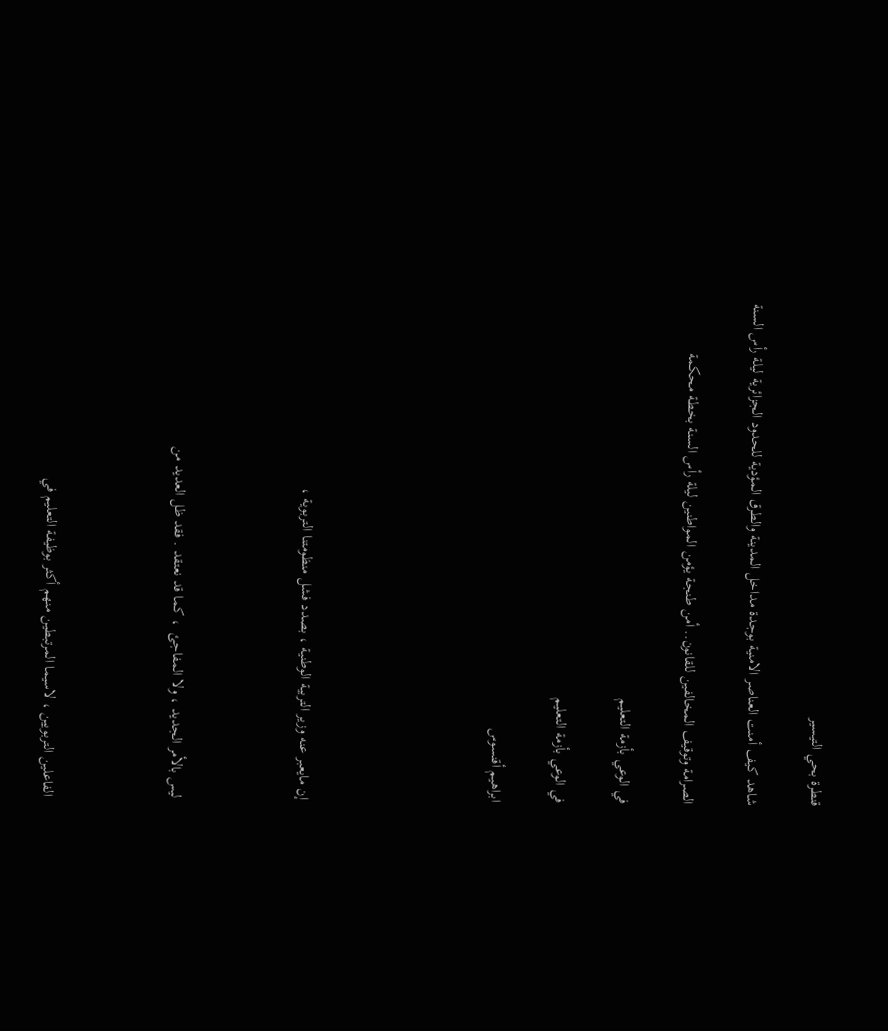قنطرة بحي التيسير

شاهد كيف أمنت العناصر الامنية بوجدة مداخل المدينة والطرق المؤدية للحدود الجزائرية ليلة رأس السنة

الصرامة وتوقيف المخالفين للقانون.. أمن طنجة يؤمن المواطنين ليلة رأس السنة بخطة محكمة

في الوعي بأزمة التعليم

في الوعي بأزمة التعليم

ابراهيم أقنسوس





إن مايعبر عنه وزير التربية الوطنية ، بصدد فشل منظومتنا التربوية ،



ليس بالأمر الجديد ، ولا المفاجئ  ، كما قد نعتقد . فقد ظل العديد من



الفاعلين التربويين ، لاسيما المرتبطين منهم أكثر بوظيفة التعليم في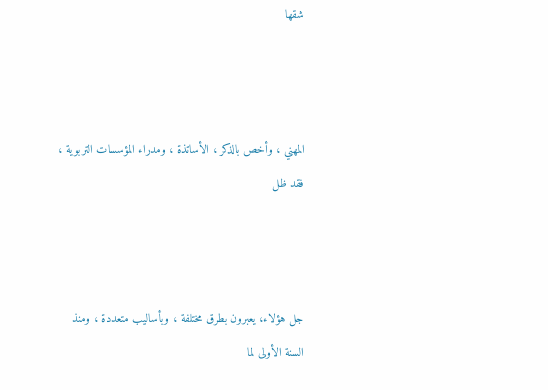شقها



المهني ، وأخص بالذكر ، الأساتذة ، ومدراء المؤسسات التربوية ، فقد ظل



جل هؤلاء، يعبرون بطرق مختلفة ، وبأساليب متعددة ، ومنذ السنة الأولى لما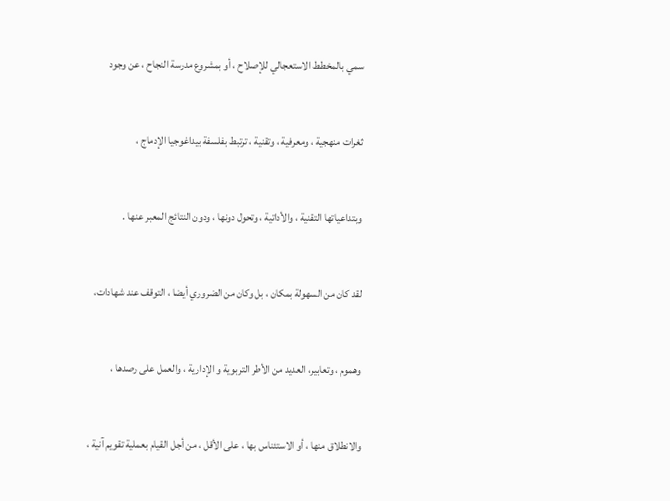سمي بالمخطط الاستعجالي للإصلاح ، أو بمشروع مدرسة النجاح ، عن وجود



ثغرات منهجية ، ومعرفية ، وتقنية ، ترتبط بفلسفة بيداغوجيا الإدماج ،



وبتداعياتها التقنية ، والأداتية ، وتحول دونها ، ودون النتائج المعبر عنها .



لقد كان من السهولة بمكان ، بل وكان من الضروري أيضا ، التوقف عند شهادات،



وهموم ، وتعابير، العديد من الأطر التربوية و الإدارية ، والعمل على رصدها ،



والانطلاق منها ، أو الاستئناس بها ، على الأقل ، من أجل القيام بعملية تقويم آنية ،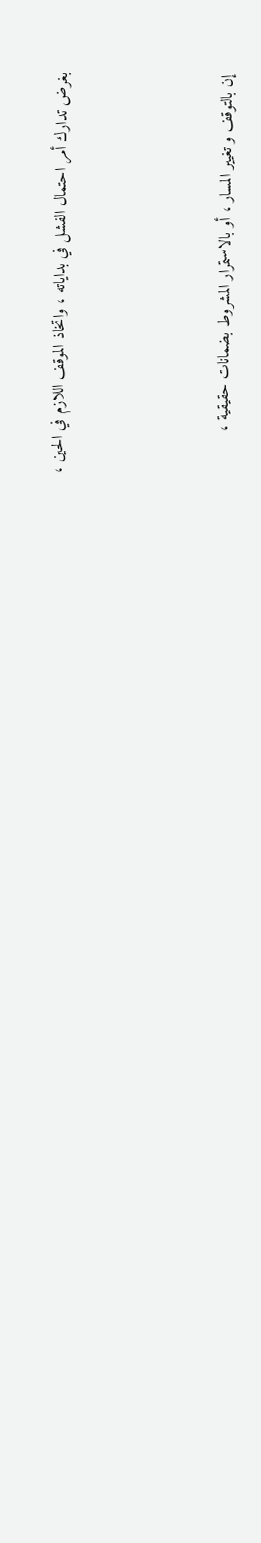بغرض تدارك أمر احتمال الفشل في بداياته ، واتخاذ الموقف اللازم في الحين ،



إن بالتوقف و تغيير المسار ، أو بالاستمرار المشروط بضمانات حقيقية ،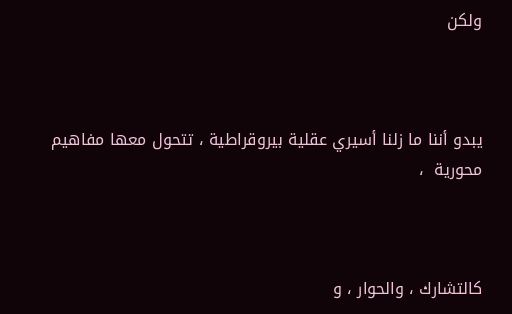ولكن



يبدو أننا ما زلنا أسيري عقلية بيروقراطية ، تتحول معها مفاهيم محورية  ،



كالتشارك ، والحوار ، و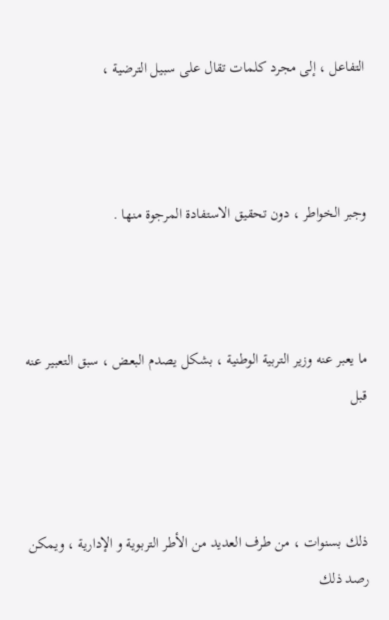التفاعل ، إلى مجرد كلمات تقال على سبيل الترضية ،



وجبر الخواطر ، دون تحقيق الاستفادة المرجوة منها .



ما يعبر عنه وزير التربية الوطنية ، بشكل يصدم البعض ، سبق التعبير عنه قبل



ذلك بسنوات ، من طرف العديد من الأطر التربوية و الإدارية ، ويمكن رصد ذلك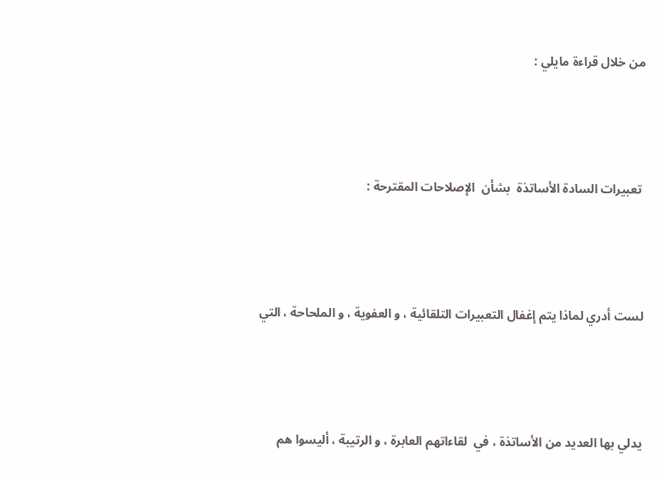من خلال قراءة مايلي :



 تعبيرات السادة الأساتذة  بشأن  الإصلاحات المقترحة :



لست أدري لماذا يتم إغفال التعبيرات التلقائية ، و العفوية ، و الملحاحة ، التي



يدلي بها العديد من الأساتذة ، في  لقاءاتهم العابرة ، و الرتيبة ، أليسوا هم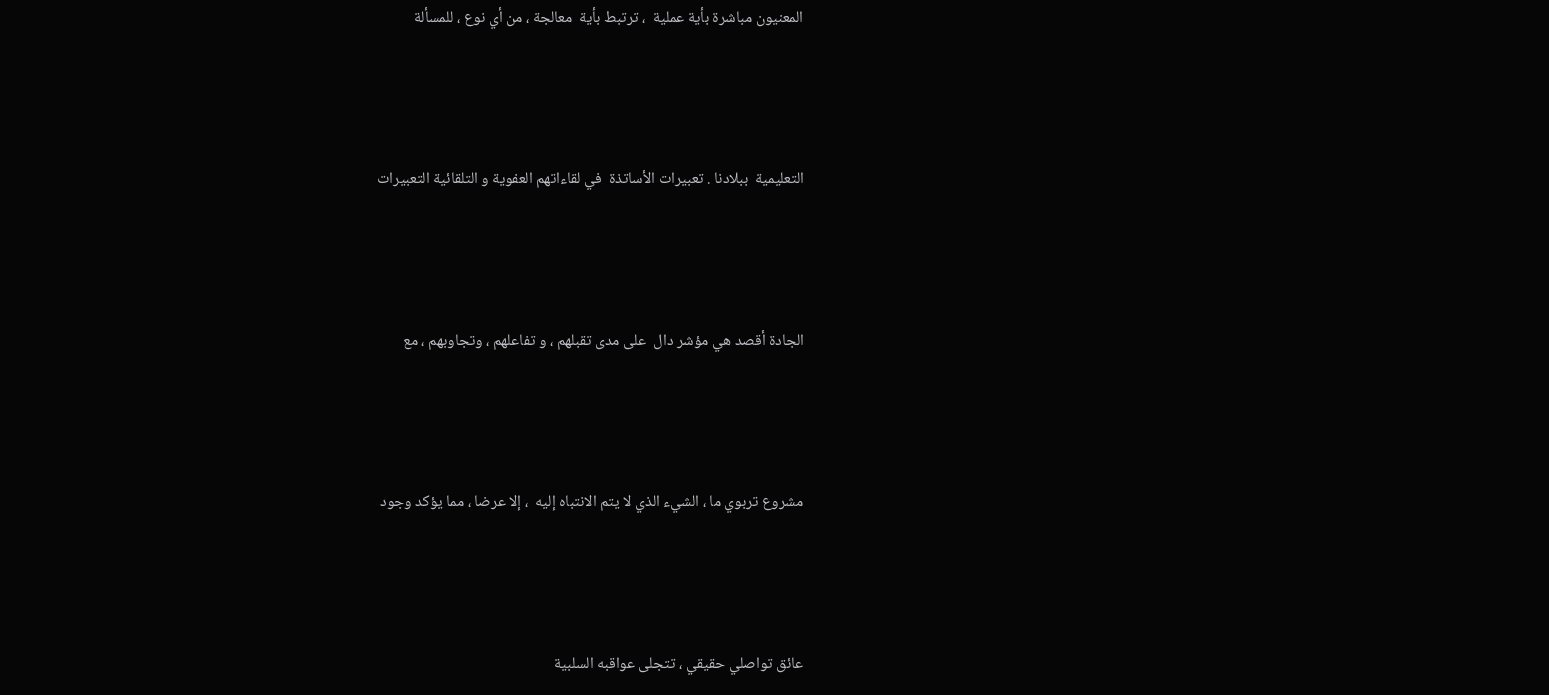المعنيون مباشرة بأية عملية  ، ترتبط بأية  معالجة ، من أي نوع ، للمسألة



التعليمية  ببلادنا . تعبيرات الأساتذة  في لقاءاتهم العفوية و التلقائية التعبيرات



الجادة أقصد هي مؤشر دال  على مدى تقبلهم ، و تفاعلهم ، وتجاوبهم ، مع



مشروع تربوي ما ، الشيء الذي لا يتم الانتباه إليه  ، إلا عرضا ، مما يؤكد وجود



عائق تواصلي حقيقي ، تتجلى عواقبه السلبية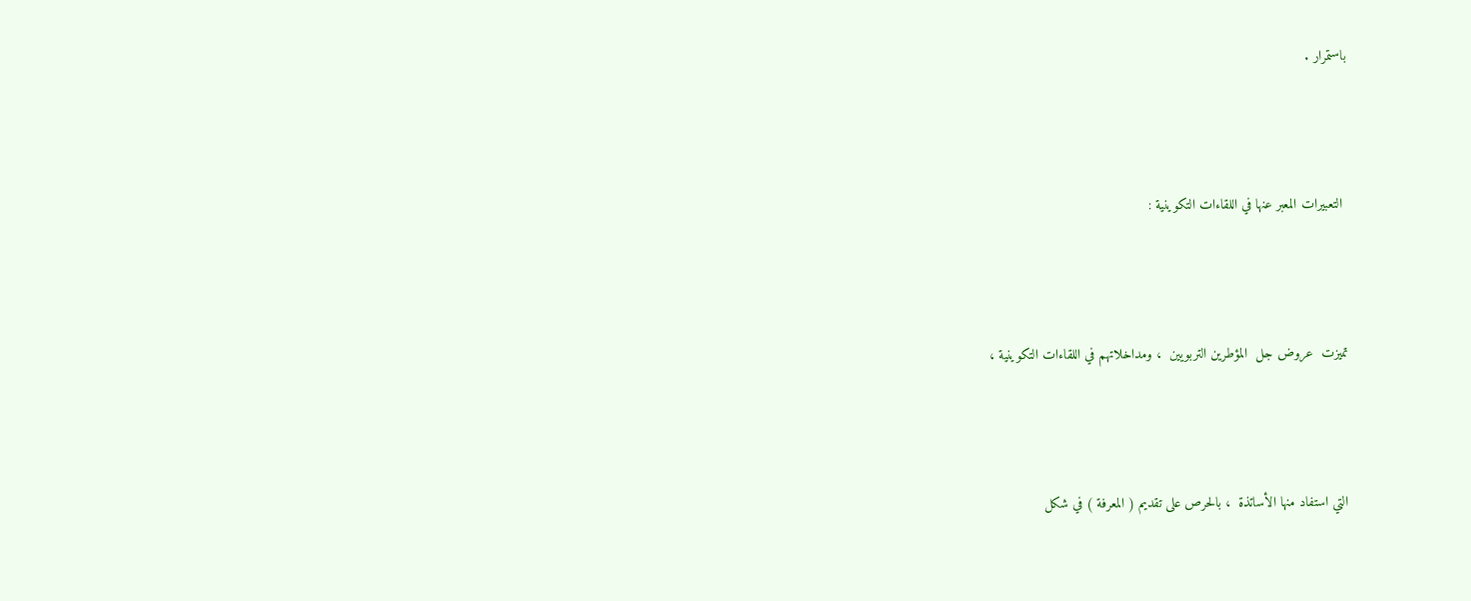باستمرار .



 التعبيرات المعبر عنها في اللقاءات التكوينية :



تميزت  عروض جل  المؤطرين التربويين  ، ومداخلاتهم في اللقاءات التكوينية ،



التي استفاد منها الأساتذة  ، بالحرص على تقديم ( المعرفة ) في شكل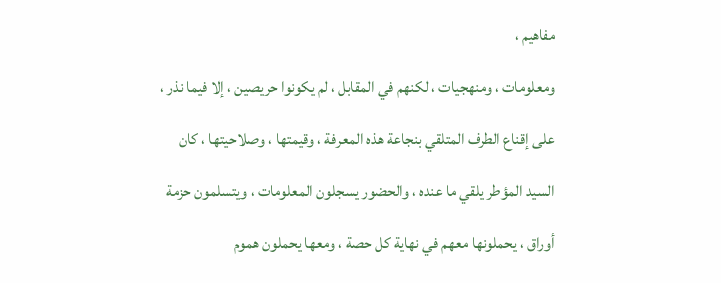مفاهيم ،

ومعلومات ، ومنهجيات ، لكنهم في المقابل ، لم يكونوا حريصين ، إلا فيما نذر ،

على إقناع الطرف المتلقي بنجاعة هذه المعرفة ، وقيمتها ، وصلاحيتها ، كان

السيد المؤطر يلقي ما عنده ، والحضور يسجلون المعلومات ، ويتسلمون حزمة

أوراق ، يحملونها معهم في نهاية كل حصة ، ومعها يحملون هموم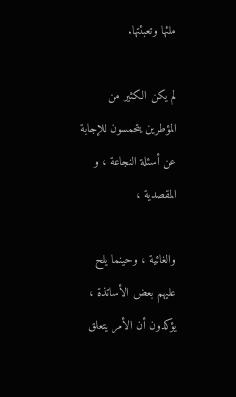ملئها وتعبئتها.

لم يكن الكثير من المؤطرين يتحمسون للإجابة عن أسئلة النجاعة ، و المقصدية ،

والغائية ، وحينما يلح عليهم بعض الأساتذة ، يؤكدون أن الأمر يتعلق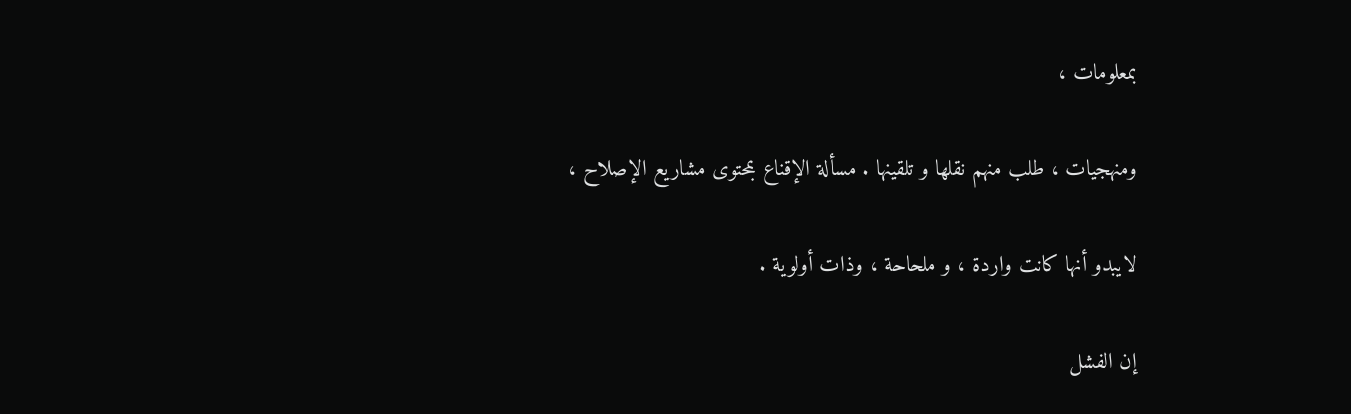بمعلومات ،

ومنهجيات ، طلب منهم نقلها و تلقينها . مسألة الإقناع بمحتوى مشاريع الإصلاح ،

لايبدو أنها كانت واردة ، و ملحاحة ، وذات أولوية .

إن الفشل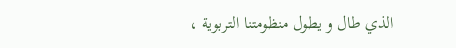الذي طال و يطول منظومتنا التربوية ،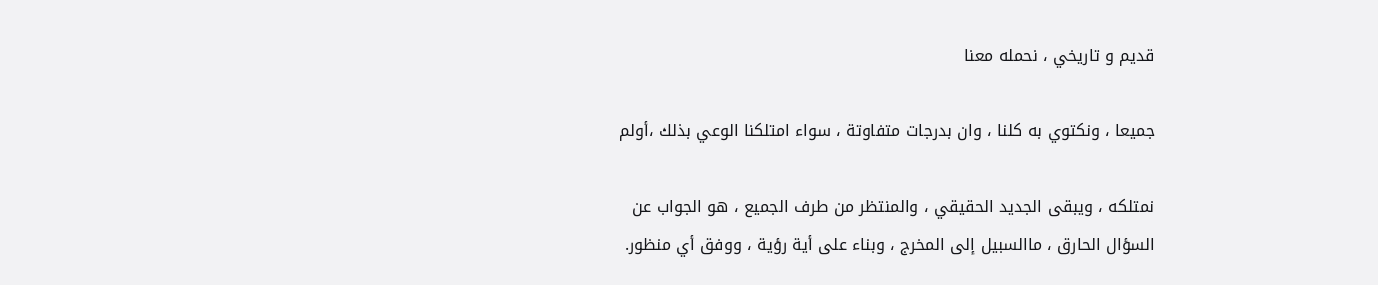قديم و تاريخي ، نحمله معنا

جميعا ، ونكتوي به كلنا ، وان بدرجات متفاوتة ، سواء امتلكنا الوعي بذلك ،أولم

نمتلكه ، ويبقى الجديد الحقيقي ، والمنتظر من طرف الجميع ، هو الجواب عن السؤال الحارق ، ماالسبيل إلى المخرج ، وبناء على أية رؤية ، ووفق أي منظور.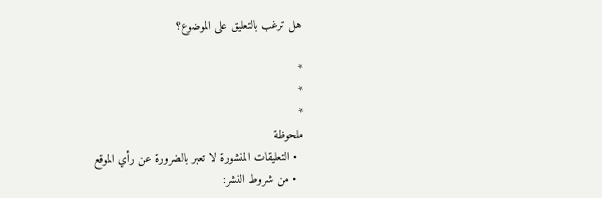هل ترغب بالتعليق على الموضوع؟

*
*
*
ملحوظة
  • التعليقات المنشورة لا تعبر بالضرورة عن رأي الموقع
  • من شروط النشر: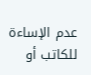عدم الإساءة للكاتب أو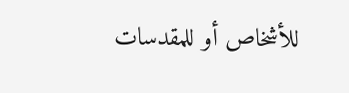للأشخاص أو للمقدسات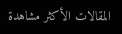المقالات الأكثر مشاهدة